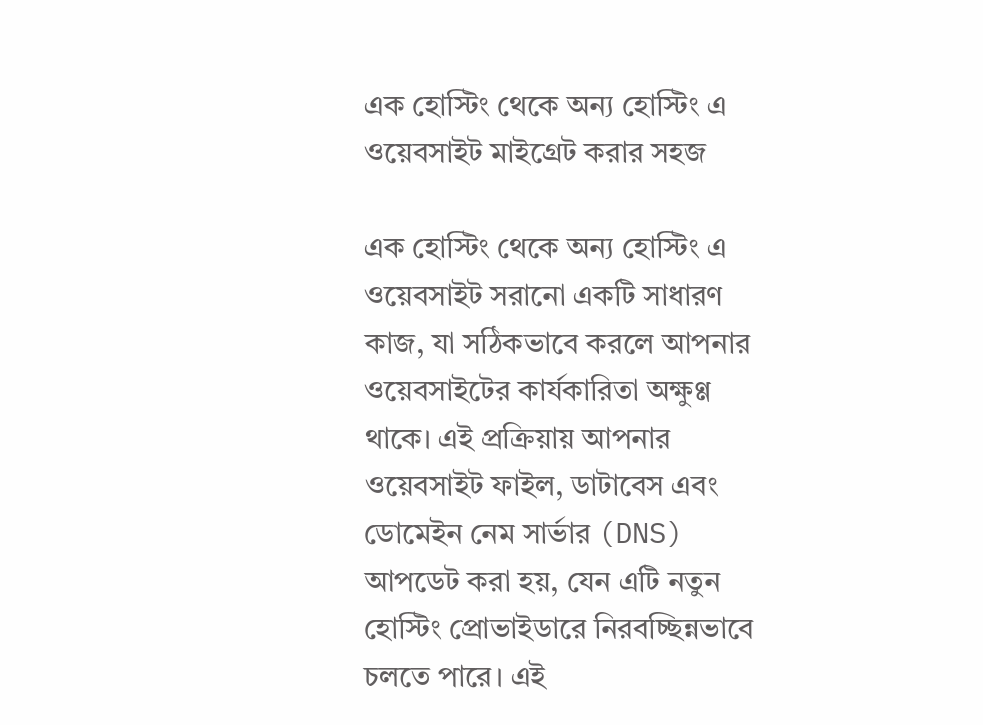এক হোস্টিং থেকে অন্য হোস্টিং এ ওয়েবসাইট মাইগ্রেট করার সহজ

এক হোস্টিং থেকে অন্য হোস্টিং এ ওয়েবসাইট সরানো একটি সাধারণ কাজ, যা সঠিকভাবে করলে আপনার ওয়েবসাইটের কার্যকারিতা অক্ষুণ্ণ থাকে। এই প্রক্রিয়ায় আপনার ওয়েবসাইট ফাইল, ডাটাবেস এবং ডোমেইন নেম সার্ভার (DNS) আপডেট করা হয়, যেন এটি নতুন হোস্টিং প্রোভাইডারে নিরবচ্ছিন্নভাবে চলতে পারে। এই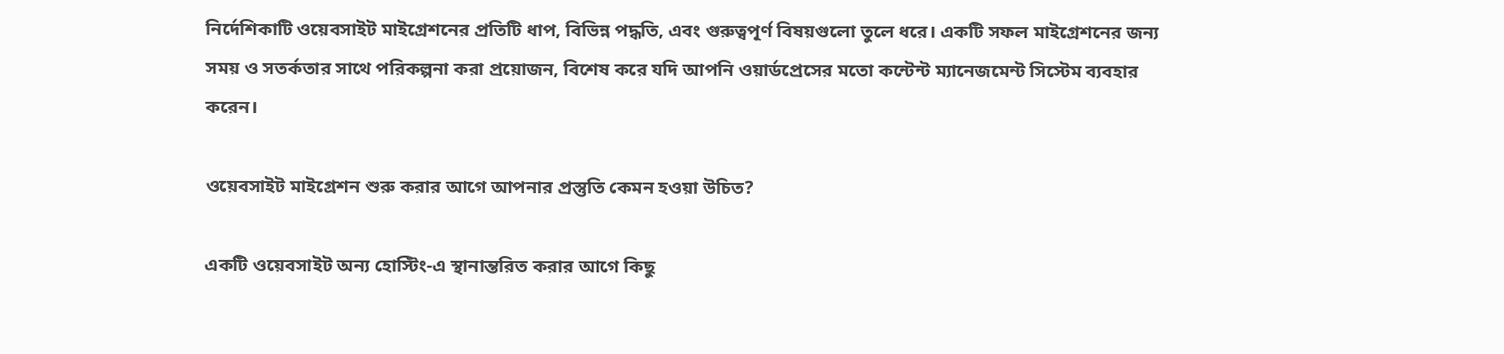নির্দেশিকাটি ওয়েবসাইট মাইগ্রেশনের প্রতিটি ধাপ, বিভিন্ন পদ্ধতি, এবং গুরুত্বপূর্ণ বিষয়গুলো তুলে ধরে। একটি সফল মাইগ্রেশনের জন্য সময় ও সতর্কতার সাথে পরিকল্পনা করা প্রয়োজন, বিশেষ করে যদি আপনি ওয়ার্ডপ্রেসের মতো কন্টেন্ট ম্যানেজমেন্ট সিস্টেম ব্যবহার করেন।

ওয়েবসাইট মাইগ্রেশন শুরু করার আগে আপনার প্রস্তুতি কেমন হওয়া উচিত?

একটি ওয়েবসাইট অন্য হোস্টিং-এ স্থানান্তরিত করার আগে কিছু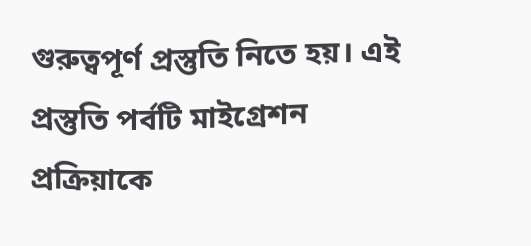গুরুত্বপূর্ণ প্রস্তুতি নিতে হয়। এই প্রস্তুতি পর্বটি মাইগ্রেশন প্রক্রিয়াকে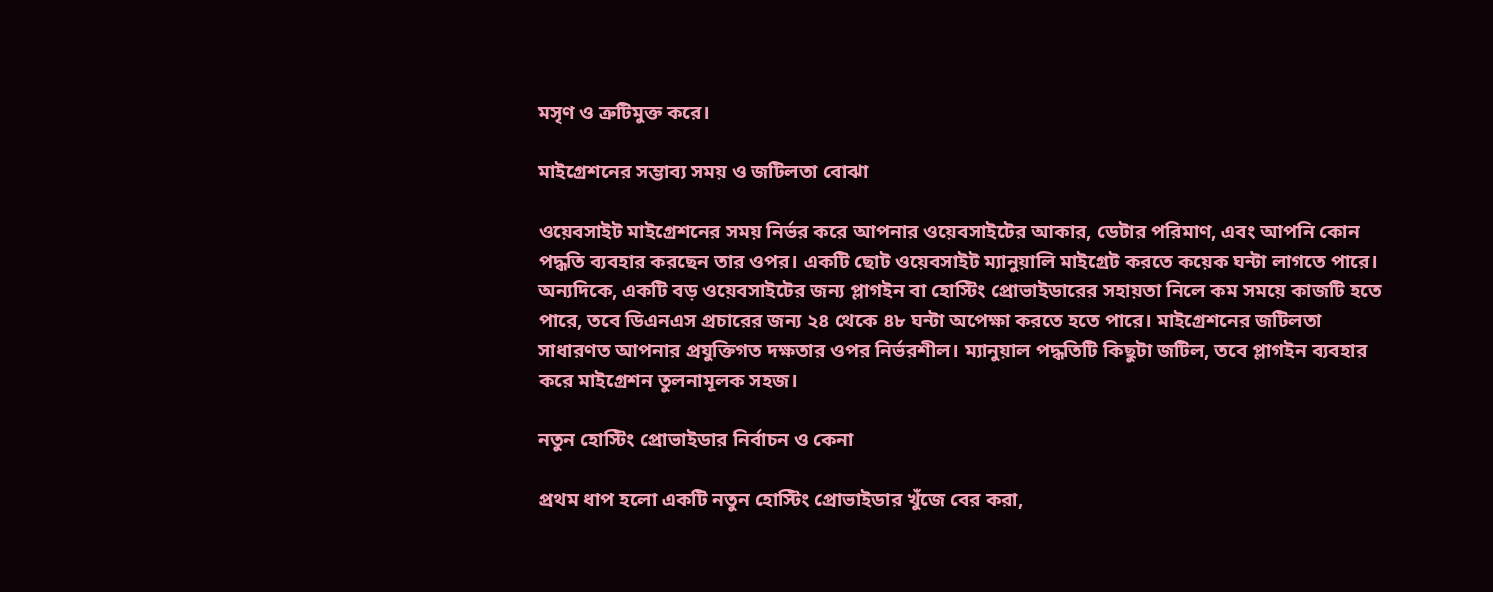মসৃণ ও ত্রুটিমুক্ত করে।

মাইগ্রেশনের সম্ভাব্য সময় ও জটিলতা বোঝা

ওয়েবসাইট মাইগ্রেশনের সময় নির্ভর করে আপনার ওয়েবসাইটের আকার, ডেটার পরিমাণ, এবং আপনি কোন পদ্ধতি ব্যবহার করছেন তার ওপর। একটি ছোট ওয়েবসাইট ম্যানুয়ালি মাইগ্রেট করতে কয়েক ঘন্টা লাগতে পারে। অন্যদিকে, একটি বড় ওয়েবসাইটের জন্য প্লাগইন বা হোস্টিং প্রোভাইডারের সহায়তা নিলে কম সময়ে কাজটি হতে পারে, তবে ডিএনএস প্রচারের জন্য ২৪ থেকে ৪৮ ঘন্টা অপেক্ষা করতে হতে পারে। মাইগ্রেশনের জটিলতা সাধারণত আপনার প্রযুক্তিগত দক্ষতার ওপর নির্ভরশীল। ম্যানুয়াল পদ্ধতিটি কিছুটা জটিল, তবে প্লাগইন ব্যবহার করে মাইগ্রেশন তুলনামূলক সহজ।

নতুন হোস্টিং প্রোভাইডার নির্বাচন ও কেনা

প্রথম ধাপ হলো একটি নতুন হোস্টিং প্রোভাইডার খুঁজে বের করা,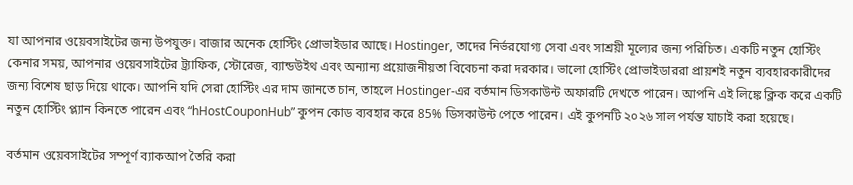যা আপনার ওয়েবসাইটের জন্য উপযুক্ত। বাজার অনেক হোস্টিং প্রোভাইডার আছে। Hostinger, তাদের নির্ভরযোগ্য সেবা এবং সাশ্রয়ী মূল্যের জন্য পরিচিত। একটি নতুন হোস্টিং কেনার সময়, আপনার ওয়েবসাইটের ট্র্যাফিক, স্টোরেজ, ব্যান্ডউইথ এবং অন্যান্য প্রয়োজনীয়তা বিবেচনা করা দরকার। ভালো হোস্টিং প্রোভাইডাররা প্রায়শই নতুন ব্যবহারকারীদের জন্য বিশেষ ছাড় দিয়ে থাকে। আপনি যদি সেরা হোস্টিং এর দাম জানতে চান, তাহলে Hostinger-এর বর্তমান ডিসকাউন্ট অফারটি দেখতে পারেন। আপনি এই লিঙ্কে ক্লিক করে একটি নতুন হোস্টিং প্ল্যান কিনতে পারেন এবং “hHostCouponHub” কুপন কোড ব্যবহার করে 85% ডিসকাউন্ট পেতে পারেন। এই কুপনটি ২০২৬ সাল পর্যন্ত যাচাই করা হয়েছে।

বর্তমান ওয়েবসাইটের সম্পূর্ণ ব্যাকআপ তৈরি করা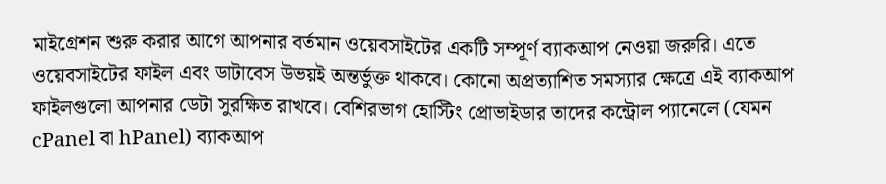মাইগ্রেশন শুরু করার আগে আপনার বর্তমান ওয়েবসাইটের একটি সম্পূর্ণ ব্যাকআপ নেওয়া জরুরি। এতে ওয়েবসাইটের ফাইল এবং ডাটাবেস উভয়ই অন্তর্ভুক্ত থাকবে। কোনো অপ্রত্যাশিত সমস্যার ক্ষেত্রে এই ব্যাকআপ ফাইলগুলো আপনার ডেটা সুরক্ষিত রাখবে। বেশিরভাগ হোস্টিং প্রোভাইডার তাদের কন্ট্রোল প্যানেলে (যেমন cPanel বা hPanel) ব্যাকআপ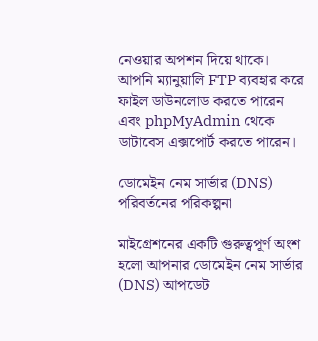নেওয়ার অপশন দিয়ে থাকে। আপনি ম্যানুয়ালি FTP ব্যবহার করে ফাইল ডাউনলোড করতে পারেন এবং phpMyAdmin থেকে ডাটাবেস এক্সপোর্ট করতে পারেন।

ডোমেইন নেম সার্ভার (DNS) পরিবর্তনের পরিকল্পনা

মাইগ্রেশনের একটি গুরুত্বপূর্ণ অংশ হলো আপনার ডোমেইন নেম সার্ভার (DNS) আপডেট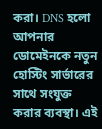করা। DNS হলো আপনার ডোমেইনকে নতুন হোস্টিং সার্ভারের সাথে সংযুক্ত করার ব্যবস্থা। এই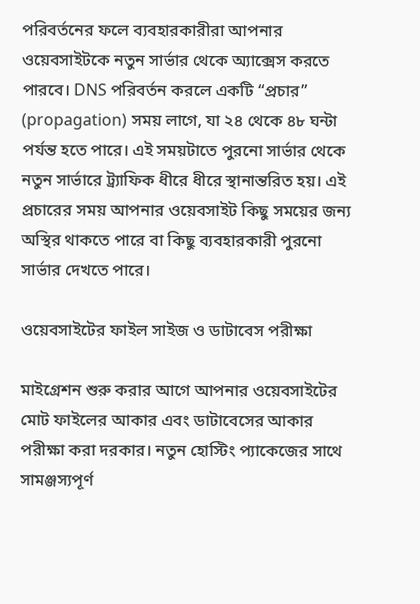পরিবর্তনের ফলে ব্যবহারকারীরা আপনার ওয়েবসাইটকে নতুন সার্ভার থেকে অ্যাক্সেস করতে পারবে। DNS পরিবর্তন করলে একটি “প্রচার” (propagation) সময় লাগে, যা ২৪ থেকে ৪৮ ঘন্টা পর্যন্ত হতে পারে। এই সময়টাতে পুরনো সার্ভার থেকে নতুন সার্ভারে ট্র্যাফিক ধীরে ধীরে স্থানান্তরিত হয়। এই প্রচারের সময় আপনার ওয়েবসাইট কিছু সময়ের জন্য অস্থির থাকতে পারে বা কিছু ব্যবহারকারী পুরনো সার্ভার দেখতে পারে।

ওয়েবসাইটের ফাইল সাইজ ও ডাটাবেস পরীক্ষা

মাইগ্রেশন শুরু করার আগে আপনার ওয়েবসাইটের মোট ফাইলের আকার এবং ডাটাবেসের আকার পরীক্ষা করা দরকার। নতুন হোস্টিং প্যাকেজের সাথে সামঞ্জস্যপূর্ণ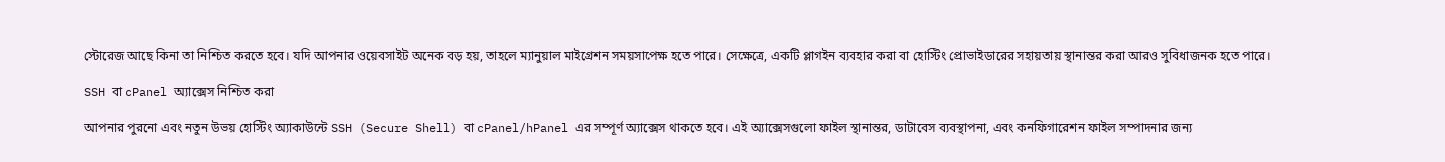স্টোরেজ আছে কিনা তা নিশ্চিত করতে হবে। যদি আপনার ওয়েবসাইট অনেক বড় হয়, তাহলে ম্যানুয়াল মাইগ্রেশন সময়সাপেক্ষ হতে পারে। সেক্ষেত্রে, একটি প্লাগইন ব্যবহার করা বা হোস্টিং প্রোভাইডারের সহায়তায় স্থানান্তর করা আরও সুবিধাজনক হতে পারে।

SSH বা cPanel অ্যাক্সেস নিশ্চিত করা

আপনার পুরনো এবং নতুন উভয় হোস্টিং অ্যাকাউন্টে SSH (Secure Shell) বা cPanel/hPanel এর সম্পূর্ণ অ্যাক্সেস থাকতে হবে। এই অ্যাক্সেসগুলো ফাইল স্থানান্তর, ডাটাবেস ব্যবস্থাপনা, এবং কনফিগারেশন ফাইল সম্পাদনার জন্য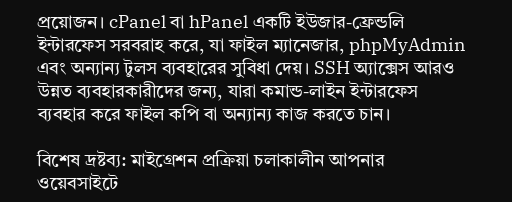প্রয়োজন। cPanel বা hPanel একটি ইউজার-ফ্রেন্ডলি ইন্টারফেস সরবরাহ করে, যা ফাইল ম্যানেজার, phpMyAdmin এবং অন্যান্য টুলস ব্যবহারের সুবিধা দেয়। SSH অ্যাক্সেস আরও উন্নত ব্যবহারকারীদের জন্য, যারা কমান্ড-লাইন ইন্টারফেস ব্যবহার করে ফাইল কপি বা অন্যান্য কাজ করতে চান।

বিশেষ দ্রষ্টব্য: মাইগ্রেশন প্রক্রিয়া চলাকালীন আপনার ওয়েবসাইটে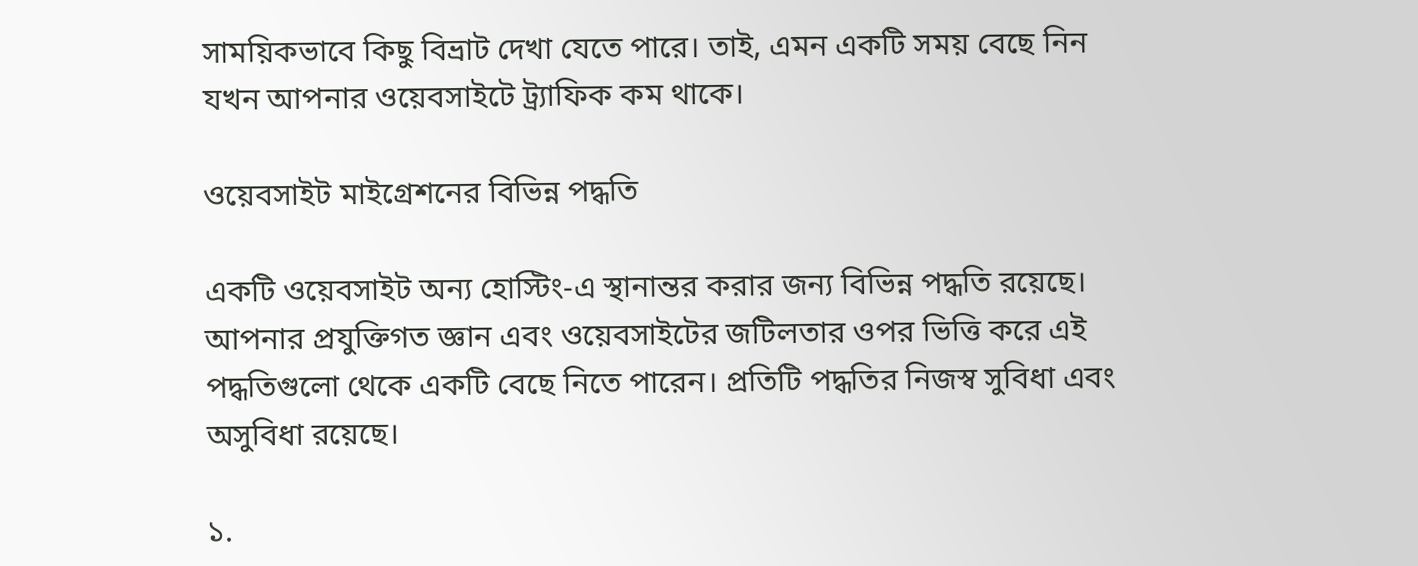সাময়িকভাবে কিছু বিভ্রাট দেখা যেতে পারে। তাই, এমন একটি সময় বেছে নিন যখন আপনার ওয়েবসাইটে ট্র্যাফিক কম থাকে।

ওয়েবসাইট মাইগ্রেশনের বিভিন্ন পদ্ধতি

একটি ওয়েবসাইট অন্য হোস্টিং-এ স্থানান্তর করার জন্য বিভিন্ন পদ্ধতি রয়েছে। আপনার প্রযুক্তিগত জ্ঞান এবং ওয়েবসাইটের জটিলতার ওপর ভিত্তি করে এই পদ্ধতিগুলো থেকে একটি বেছে নিতে পারেন। প্রতিটি পদ্ধতির নিজস্ব সুবিধা এবং অসুবিধা রয়েছে।

১.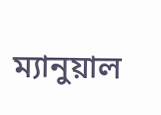ম্যানুয়াল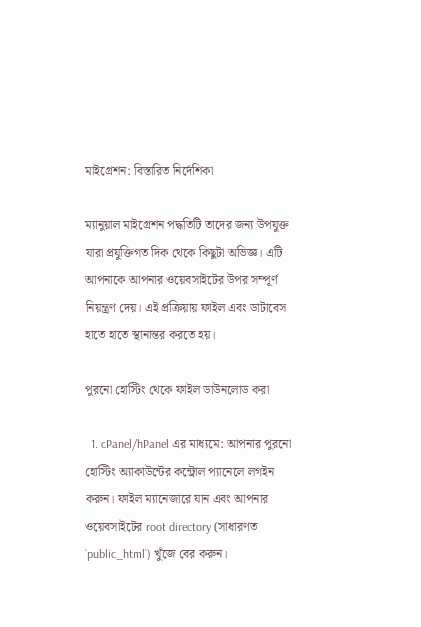মাইগ্রেশন: বিস্তারিত নির্দেশিকা

ম্যানুয়াল মাইগ্রেশন পদ্ধতিটি তাদের জন্য উপযুক্ত যারা প্রযুক্তিগত দিক থেকে কিছুটা অভিজ্ঞ। এটি আপনাকে আপনার ওয়েবসাইটের উপর সম্পূর্ণ নিয়ন্ত্রণ দেয়। এই প্রক্রিয়ায় ফাইল এবং ডাটাবেস হাতে হাতে স্থানান্তর করতে হয়।

পুরনো হোস্টিং থেকে ফাইল ডাউনলোড করা

  1. cPanel/hPanel এর মাধ্যমে: আপনার পুরনো হোস্টিং অ্যাকাউন্টের কন্ট্রোল প্যানেলে লগইন করুন। ফাইল ম্যানেজারে যান এবং আপনার ওয়েবসাইটের root directory (সাধারণত `public_html`) খুঁজে বের করুন।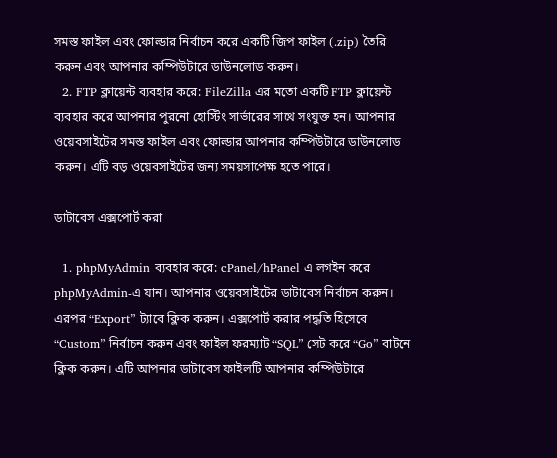সমস্ত ফাইল এবং ফোল্ডার নির্বাচন করে একটি জিপ ফাইল (.zip) তৈরি করুন এবং আপনার কম্পিউটারে ডাউনলোড করুন।
  2. FTP ক্লায়েন্ট ব্যবহার করে: FileZilla এর মতো একটি FTP ক্লায়েন্ট ব্যবহার করে আপনার পুরনো হোস্টিং সার্ভারের সাথে সংযুক্ত হন। আপনার ওয়েবসাইটের সমস্ত ফাইল এবং ফোল্ডার আপনার কম্পিউটারে ডাউনলোড করুন। এটি বড় ওয়েবসাইটের জন্য সময়সাপেক্ষ হতে পারে।

ডাটাবেস এক্সপোর্ট করা

  1. phpMyAdmin ব্যবহার করে: cPanel/hPanel এ লগইন করে phpMyAdmin-এ যান। আপনার ওয়েবসাইটের ডাটাবেস নির্বাচন করুন। এরপর “Export” ট্যাবে ক্লিক করুন। এক্সপোর্ট করার পদ্ধতি হিসেবে “Custom” নির্বাচন করুন এবং ফাইল ফরম্যাট “SQL” সেট করে “Go” বাটনে ক্লিক করুন। এটি আপনার ডাটাবেস ফাইলটি আপনার কম্পিউটারে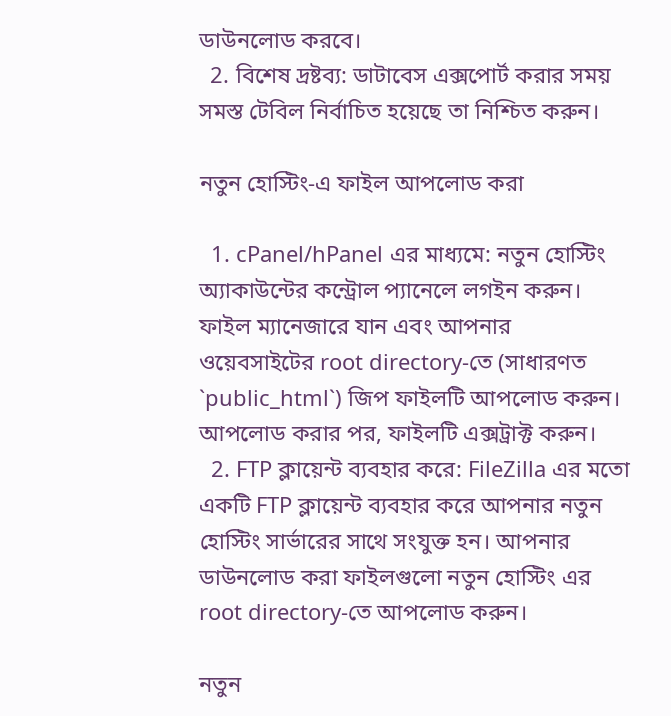ডাউনলোড করবে।
  2. বিশেষ দ্রষ্টব্য: ডাটাবেস এক্সপোর্ট করার সময় সমস্ত টেবিল নির্বাচিত হয়েছে তা নিশ্চিত করুন।

নতুন হোস্টিং-এ ফাইল আপলোড করা

  1. cPanel/hPanel এর মাধ্যমে: নতুন হোস্টিং অ্যাকাউন্টের কন্ট্রোল প্যানেলে লগইন করুন। ফাইল ম্যানেজারে যান এবং আপনার ওয়েবসাইটের root directory-তে (সাধারণত `public_html`) জিপ ফাইলটি আপলোড করুন। আপলোড করার পর, ফাইলটি এক্সট্রাক্ট করুন।
  2. FTP ক্লায়েন্ট ব্যবহার করে: FileZilla এর মতো একটি FTP ক্লায়েন্ট ব্যবহার করে আপনার নতুন হোস্টিং সার্ভারের সাথে সংযুক্ত হন। আপনার ডাউনলোড করা ফাইলগুলো নতুন হোস্টিং এর root directory-তে আপলোড করুন।

নতুন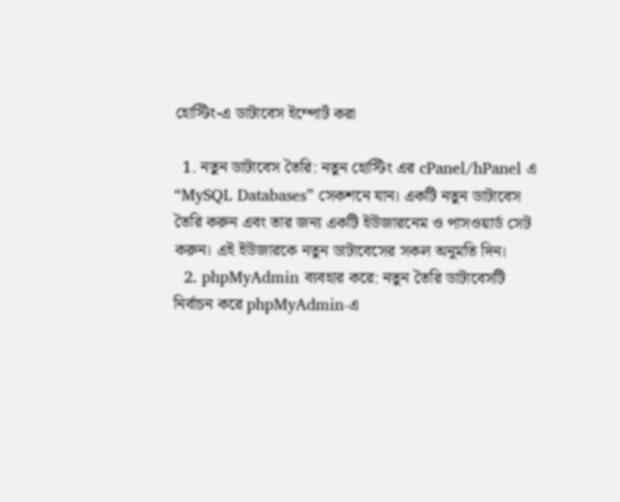হোস্টিং-এ ডাটাবেস ইম্পোর্ট করা

  1. নতুন ডাটাবেস তৈরি: নতুন হোস্টিং এর cPanel/hPanel এ “MySQL Databases” সেকশনে যান। একটি নতুন ডাটাবেস তৈরি করুন এবং তার জন্য একটি ইউজারনেম ও পাসওয়ার্ড সেট করুন। এই ইউজারকে নতুন ডাটাবেসের সকল অনুমতি দিন।
  2. phpMyAdmin ব্যবহার করে: নতুন তৈরি ডাটাবেসটি নির্বাচন করে phpMyAdmin-এ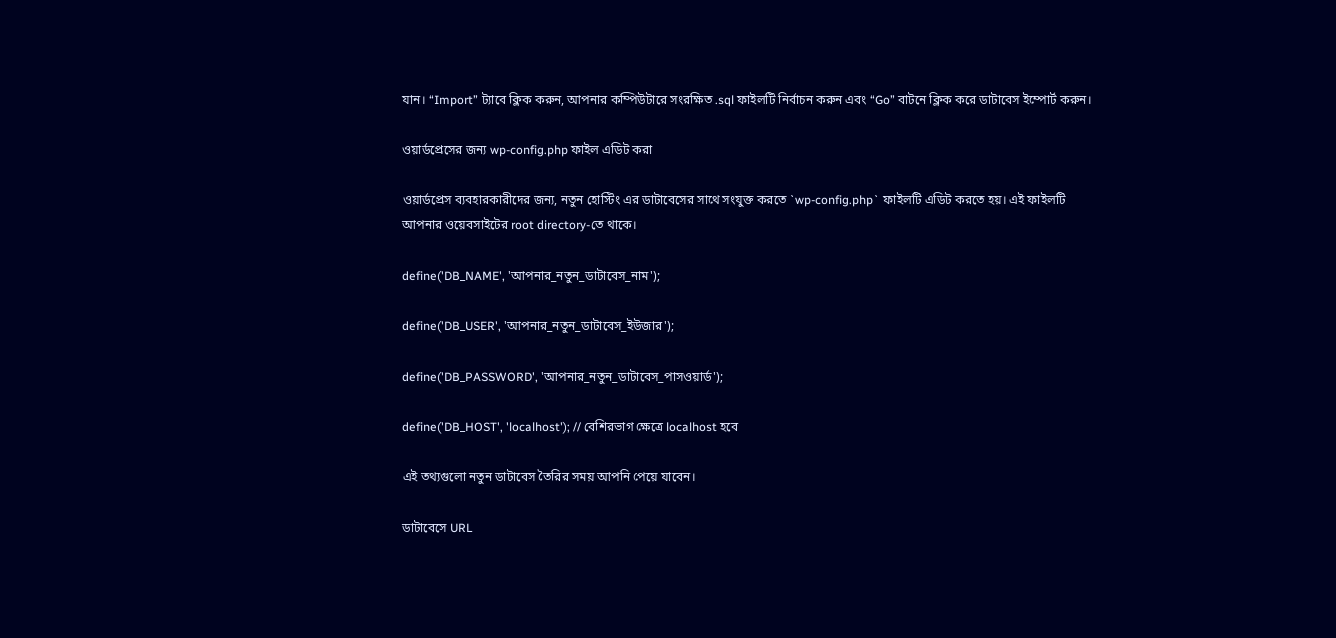যান। “Import” ট্যাবে ক্লিক করুন, আপনার কম্পিউটারে সংরক্ষিত .sql ফাইলটি নির্বাচন করুন এবং “Go” বাটনে ক্লিক করে ডাটাবেস ইম্পোর্ট করুন।

ওয়ার্ডপ্রেসের জন্য wp-config.php ফাইল এডিট করা

ওয়ার্ডপ্রেস ব্যবহারকারীদের জন্য, নতুন হোস্টিং এর ডাটাবেসের সাথে সংযুক্ত করতে `wp-config.php` ফাইলটি এডিট করতে হয়। এই ফাইলটি আপনার ওয়েবসাইটের root directory-তে থাকে।

define('DB_NAME', 'আপনার_নতুন_ডাটাবেস_নাম');

define('DB_USER', 'আপনার_নতুন_ডাটাবেস_ইউজার');

define('DB_PASSWORD', 'আপনার_নতুন_ডাটাবেস_পাসওয়ার্ড');

define('DB_HOST', 'localhost'); // বেশিরভাগ ক্ষেত্রে localhost হবে

এই তথ্যগুলো নতুন ডাটাবেস তৈরির সময় আপনি পেয়ে যাবেন।

ডাটাবেসে URL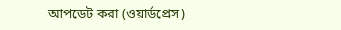আপডেট করা (ওয়ার্ডপ্রেস)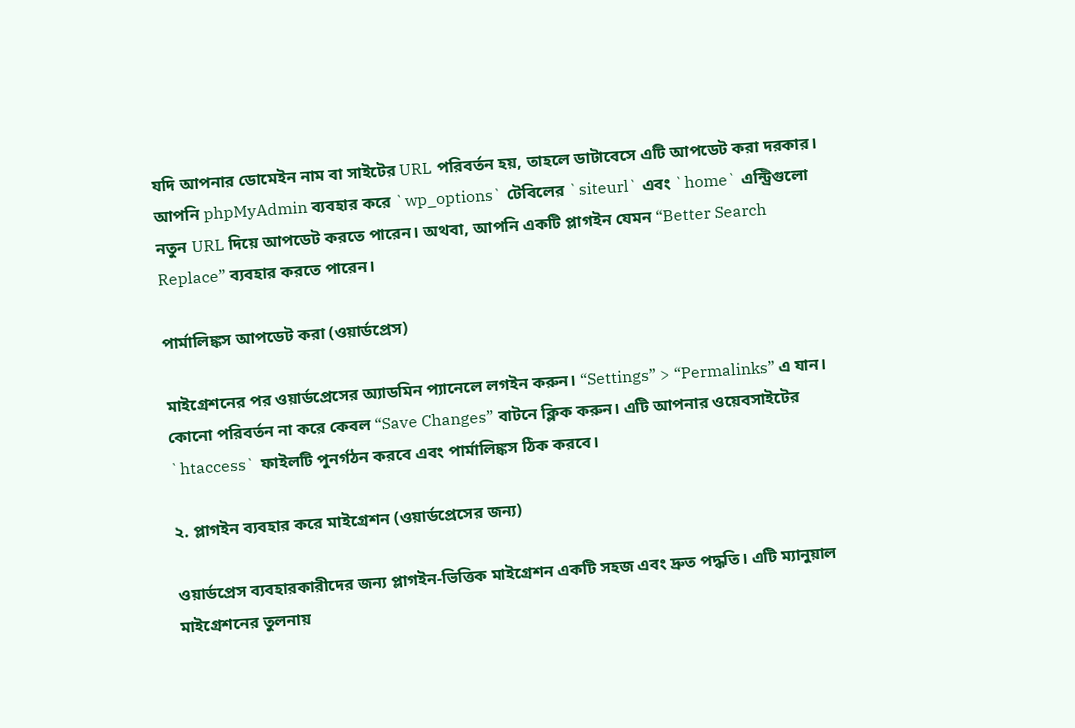যদি আপনার ডোমেইন নাম বা সাইটের URL পরিবর্তন হয়, তাহলে ডাটাবেসে এটি আপডেট করা দরকার। আপনি phpMyAdmin ব্যবহার করে `wp_options` টেবিলের `siteurl` এবং `home` এন্ট্রিগুলো নতুন URL দিয়ে আপডেট করতে পারেন। অথবা, আপনি একটি প্লাগইন যেমন “Better Search Replace” ব্যবহার করতে পারেন।

পার্মালিঙ্কস আপডেট করা (ওয়ার্ডপ্রেস)

মাইগ্রেশনের পর ওয়ার্ডপ্রেসের অ্যাডমিন প্যানেলে লগইন করুন। “Settings” > “Permalinks” এ যান। কোনো পরিবর্তন না করে কেবল “Save Changes” বাটনে ক্লিক করুন। এটি আপনার ওয়েবসাইটের `htaccess` ফাইলটি পুনর্গঠন করবে এবং পার্মালিঙ্কস ঠিক করবে।

২. প্লাগইন ব্যবহার করে মাইগ্রেশন (ওয়ার্ডপ্রেসের জন্য)

ওয়ার্ডপ্রেস ব্যবহারকারীদের জন্য প্লাগইন-ভিত্তিক মাইগ্রেশন একটি সহজ এবং দ্রুত পদ্ধতি। এটি ম্যানুয়াল মাইগ্রেশনের তুলনায়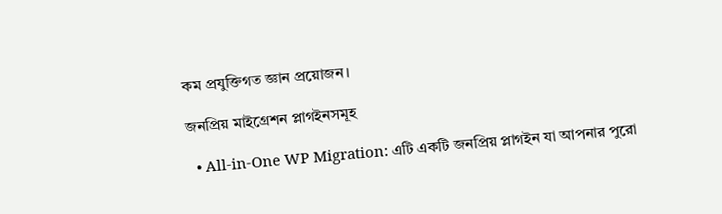কম প্রযুক্তিগত জ্ঞান প্রয়োজন।

জনপ্রিয় মাইগ্রেশন প্লাগইনসমূহ

  • All-in-One WP Migration: এটি একটি জনপ্রিয় প্লাগইন যা আপনার পুরো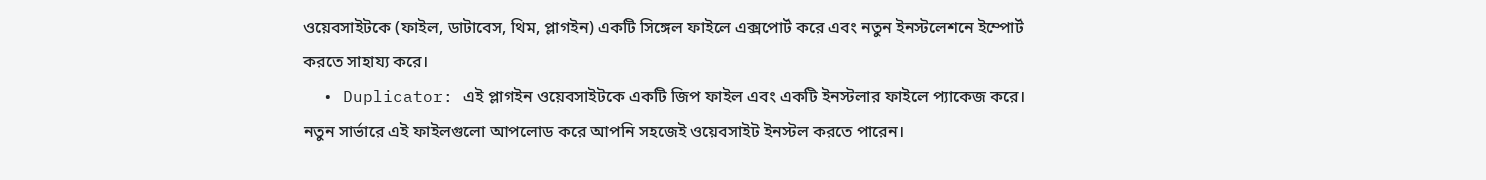ওয়েবসাইটকে (ফাইল, ডাটাবেস, থিম, প্লাগইন) একটি সিঙ্গেল ফাইলে এক্সপোর্ট করে এবং নতুন ইনস্টলেশনে ইম্পোর্ট করতে সাহায্য করে।
  • Duplicator: এই প্লাগইন ওয়েবসাইটকে একটি জিপ ফাইল এবং একটি ইনস্টলার ফাইলে প্যাকেজ করে। নতুন সার্ভারে এই ফাইলগুলো আপলোড করে আপনি সহজেই ওয়েবসাইট ইনস্টল করতে পারেন।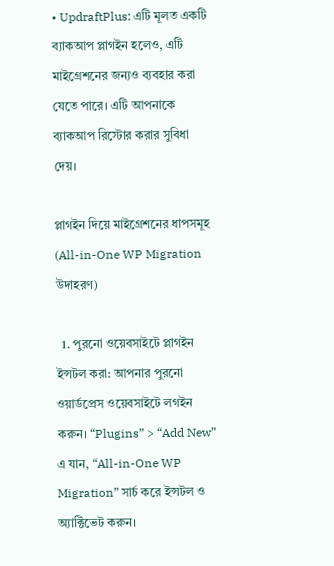• UpdraftPlus: এটি মূলত একটি ব্যাকআপ প্লাগইন হলেও, এটি মাইগ্রেশনের জন্যও ব্যবহার করা যেতে পারে। এটি আপনাকে ব্যাকআপ রিস্টোর করার সুবিধা দেয়।

প্লাগইন দিয়ে মাইগ্রেশনের ধাপসমূহ (All-in-One WP Migration উদাহরণ)

  1. পুরনো ওয়েবসাইটে প্লাগইন ইন্সটল করা: আপনার পুরনো ওয়ার্ডপ্রেস ওয়েবসাইটে লগইন করুন। “Plugins” > “Add New” এ যান, “All-in-One WP Migration” সার্চ করে ইন্সটল ও অ্যাক্টিভেট করুন।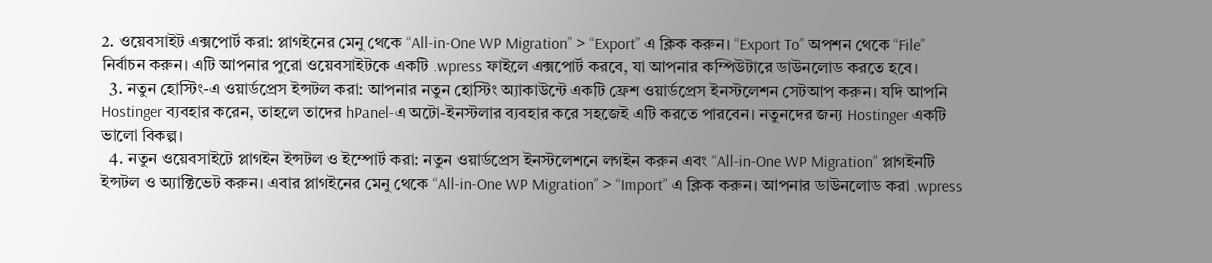2. ওয়েবসাইট এক্সপোর্ট করা: প্লাগইনের মেনু থেকে “All-in-One WP Migration” > “Export” এ ক্লিক করুন। “Export To” অপশন থেকে “File” নির্বাচন করুন। এটি আপনার পুরো ওয়েবসাইটকে একটি .wpress ফাইলে এক্সপোর্ট করবে, যা আপনার কম্পিউটারে ডাউনলোড করতে হবে।
  3. নতুন হোস্টিং-এ ওয়ার্ডপ্রেস ইন্সটল করা: আপনার নতুন হোস্টিং অ্যাকাউন্টে একটি ফ্রেশ ওয়ার্ডপ্রেস ইনস্টলেশন সেটআপ করুন। যদি আপনি Hostinger ব্যবহার করেন, তাহলে তাদের hPanel-এ অটো-ইনস্টলার ব্যবহার করে সহজেই এটি করতে পারবেন। নতুনদের জন্য Hostinger একটি ভালো বিকল্প।
  4. নতুন ওয়েবসাইটে প্লাগইন ইন্সটল ও ইম্পোর্ট করা: নতুন ওয়ার্ডপ্রেস ইনস্টলেশনে লগইন করুন এবং “All-in-One WP Migration” প্লাগইনটি ইন্সটল ও অ্যাক্টিভেট করুন। এবার প্লাগইনের মেনু থেকে “All-in-One WP Migration” > “Import” এ ক্লিক করুন। আপনার ডাউনলোড করা .wpress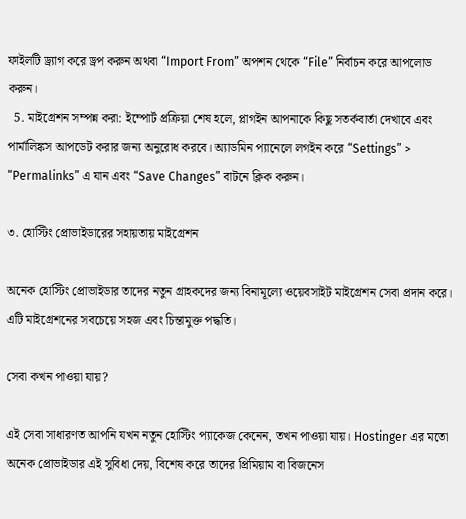ফাইলটি ড্র্যাগ করে ড্রপ করুন অথবা “Import From” অপশন থেকে “File” নির্বাচন করে আপলোড করুন।
  5. মাইগ্রেশন সম্পন্ন করা: ইম্পোর্ট প্রক্রিয়া শেষ হলে, প্লাগইন আপনাকে কিছু সতর্কবার্তা দেখাবে এবং পার্মালিঙ্কস আপডেট করার জন্য অনুরোধ করবে। অ্যাডমিন প্যানেলে লগইন করে “Settings” > “Permalinks” এ যান এবং “Save Changes” বাটনে ক্লিক করুন।

৩. হোস্টিং প্রোভাইডারের সহায়তায় মাইগ্রেশন

অনেক হোস্টিং প্রোভাইডার তাদের নতুন গ্রাহকদের জন্য বিনামূল্যে ওয়েবসাইট মাইগ্রেশন সেবা প্রদান করে। এটি মাইগ্রেশনের সবচেয়ে সহজ এবং চিন্তামুক্ত পদ্ধতি।

সেবা কখন পাওয়া যায়?

এই সেবা সাধারণত আপনি যখন নতুন হোস্টিং প্যাকেজ কেনেন, তখন পাওয়া যায়। Hostinger এর মতো অনেক প্রোভাইডার এই সুবিধা দেয়, বিশেষ করে তাদের প্রিমিয়াম বা বিজনেস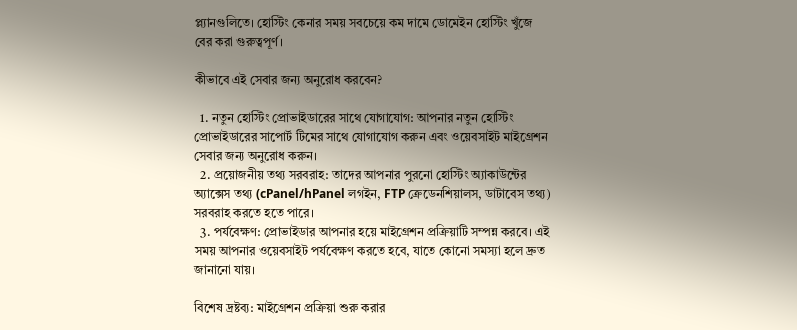প্ল্যানগুলিতে। হোস্টিং কেনার সময় সবচেয়ে কম দামে ডোমেইন হোস্টিং খুঁজে বের করা গুরুত্বপূর্ণ।

কীভাবে এই সেবার জন্য অনুরোধ করবেন?

  1. নতুন হোস্টিং প্রোভাইডারের সাথে যোগাযোগ: আপনার নতুন হোস্টিং প্রোভাইডারের সাপোর্ট টিমের সাথে যোগাযোগ করুন এবং ওয়েবসাইট মাইগ্রেশন সেবার জন্য অনুরোধ করুন।
  2. প্রয়োজনীয় তথ্য সরবরাহ: তাদের আপনার পুরনো হোস্টিং অ্যাকাউন্টের অ্যাক্সেস তথ্য (cPanel/hPanel লগইন, FTP ক্রেডেনশিয়ালস, ডাটাবেস তথ্য) সরবরাহ করতে হতে পারে।
  3. পর্যবেক্ষণ: প্রোভাইডার আপনার হয়ে মাইগ্রেশন প্রক্রিয়াটি সম্পন্ন করবে। এই সময় আপনার ওয়েবসাইট পর্যবেক্ষণ করতে হবে, যাতে কোনো সমস্যা হলে দ্রুত জানানো যায়।

বিশেষ দ্রষ্টব্য: মাইগ্রেশন প্রক্রিয়া শুরু করার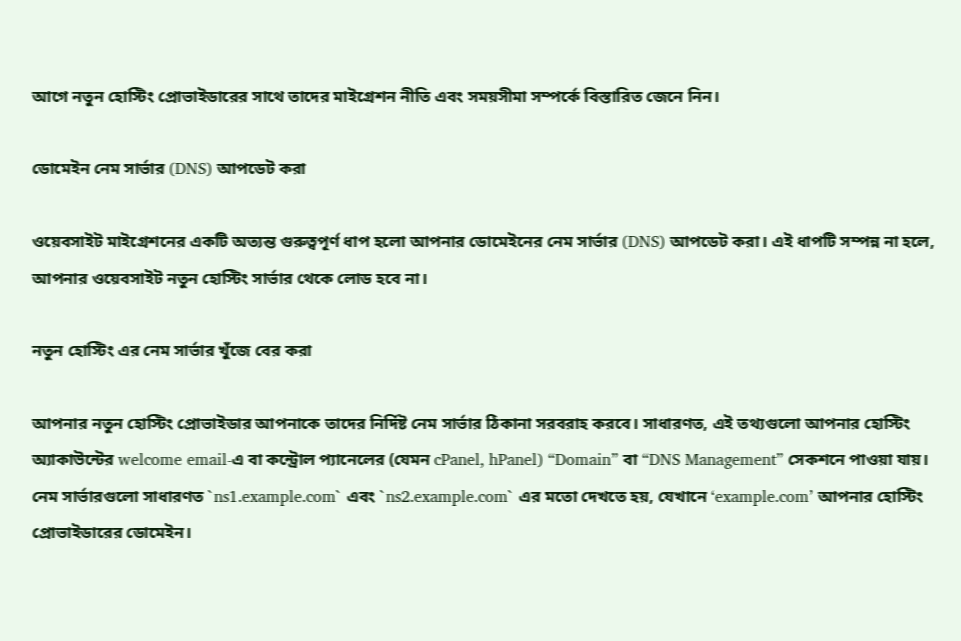আগে নতুন হোস্টিং প্রোভাইডারের সাথে তাদের মাইগ্রেশন নীতি এবং সময়সীমা সম্পর্কে বিস্তারিত জেনে নিন।

ডোমেইন নেম সার্ভার (DNS) আপডেট করা

ওয়েবসাইট মাইগ্রেশনের একটি অত্যন্ত গুরুত্বপূর্ণ ধাপ হলো আপনার ডোমেইনের নেম সার্ভার (DNS) আপডেট করা। এই ধাপটি সম্পন্ন না হলে, আপনার ওয়েবসাইট নতুন হোস্টিং সার্ভার থেকে লোড হবে না।

নতুন হোস্টিং এর নেম সার্ভার খুঁজে বের করা

আপনার নতুন হোস্টিং প্রোভাইডার আপনাকে তাদের নির্দিষ্ট নেম সার্ভার ঠিকানা সরবরাহ করবে। সাধারণত, এই তথ্যগুলো আপনার হোস্টিং অ্যাকাউন্টের welcome email-এ বা কন্ট্রোল প্যানেলের (যেমন cPanel, hPanel) “Domain” বা “DNS Management” সেকশনে পাওয়া যায়। নেম সার্ভারগুলো সাধারণত `ns1.example.com` এবং `ns2.example.com` এর মতো দেখতে হয়, যেখানে ‘example.com’ আপনার হোস্টিং প্রোভাইডারের ডোমেইন।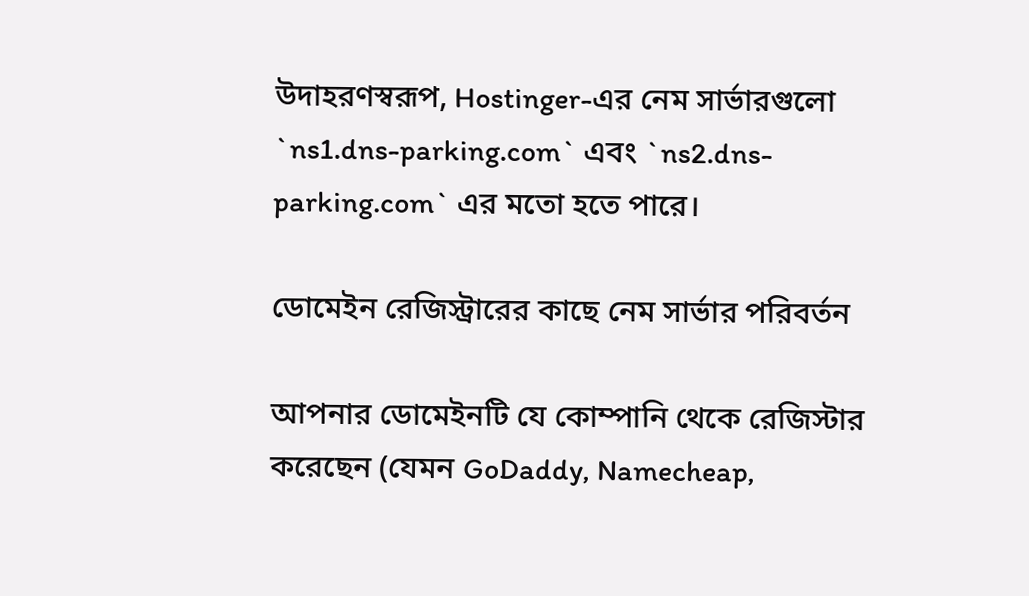উদাহরণস্বরূপ, Hostinger-এর নেম সার্ভারগুলো `ns1.dns-parking.com` এবং `ns2.dns-parking.com` এর মতো হতে পারে।

ডোমেইন রেজিস্ট্রারের কাছে নেম সার্ভার পরিবর্তন

আপনার ডোমেইনটি যে কোম্পানি থেকে রেজিস্টার করেছেন (যেমন GoDaddy, Namecheap,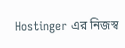Hostinger এর নিজস্ব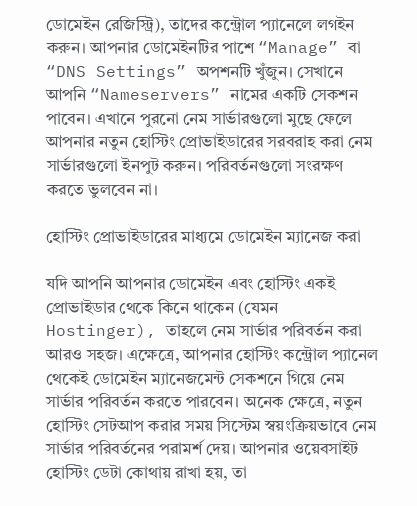ডোমেইন রেজিস্ট্রি), তাদের কন্ট্রোল প্যানেলে লগইন করুন। আপনার ডোমেইনটির পাশে “Manage” বা “DNS Settings” অপশনটি খুঁজুন। সেখানে আপনি “Nameservers” নামের একটি সেকশন পাবেন। এখানে পুরনো নেম সার্ভারগুলো মুছে ফেলে আপনার নতুন হোস্টিং প্রোভাইডারের সরবরাহ করা নেম সার্ভারগুলো ইনপুট করুন। পরিবর্তনগুলো সংরক্ষণ করতে ভুলবেন না।

হোস্টিং প্রোভাইডারের মাধ্যমে ডোমেইন ম্যানেজ করা

যদি আপনি আপনার ডোমেইন এবং হোস্টিং একই প্রোভাইডার থেকে কিনে থাকেন (যেমন Hostinger), তাহলে নেম সার্ভার পরিবর্তন করা আরও সহজ। এক্ষেত্রে, আপনার হোস্টিং কন্ট্রোল প্যানেল থেকেই ডোমেইন ম্যানেজমেন্ট সেকশনে গিয়ে নেম সার্ভার পরিবর্তন করতে পারবেন। অনেক ক্ষেত্রে, নতুন হোস্টিং সেটআপ করার সময় সিস্টেম স্বয়ংক্রিয়ভাবে নেম সার্ভার পরিবর্তনের পরামর্শ দেয়। আপনার ওয়েবসাইট হোস্টিং ডেটা কোথায় রাখা হয়, তা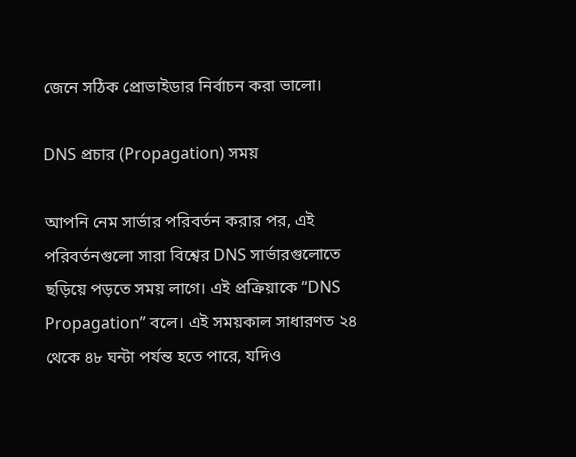জেনে সঠিক প্রোভাইডার নির্বাচন করা ভালো।

DNS প্রচার (Propagation) সময়

আপনি নেম সার্ভার পরিবর্তন করার পর, এই পরিবর্তনগুলো সারা বিশ্বের DNS সার্ভারগুলোতে ছড়িয়ে পড়তে সময় লাগে। এই প্রক্রিয়াকে “DNS Propagation” বলে। এই সময়কাল সাধারণত ২৪ থেকে ৪৮ ঘন্টা পর্যন্ত হতে পারে, যদিও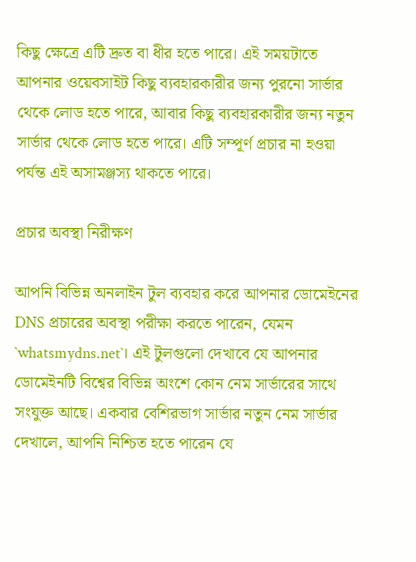কিছু ক্ষেত্রে এটি দ্রুত বা ধীর হতে পারে। এই সময়টাতে আপনার ওয়েবসাইট কিছু ব্যবহারকারীর জন্য পুরনো সার্ভার থেকে লোড হতে পারে, আবার কিছু ব্যবহারকারীর জন্য নতুন সার্ভার থেকে লোড হতে পারে। এটি সম্পূর্ণ প্রচার না হওয়া পর্যন্ত এই অসামঞ্জস্য থাকতে পারে।

প্রচার অবস্থা নিরীক্ষণ

আপনি বিভিন্ন অনলাইন টুল ব্যবহার করে আপনার ডোমেইনের DNS প্রচারের অবস্থা পরীক্ষা করতে পারেন, যেমন `whatsmydns.net`। এই টুলগুলো দেখাবে যে আপনার ডোমেইনটি বিশ্বের বিভিন্ন অংশে কোন নেম সার্ভারের সাথে সংযুক্ত আছে। একবার বেশিরভাগ সার্ভার নতুন নেম সার্ভার দেখালে, আপনি নিশ্চিত হতে পারেন যে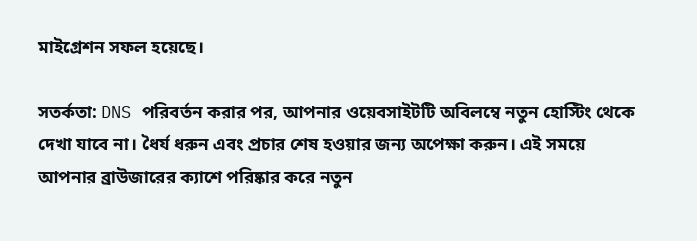মাইগ্রেশন সফল হয়েছে।

সতর্কতা: DNS পরিবর্তন করার পর, আপনার ওয়েবসাইটটি অবিলম্বে নতুন হোস্টিং থেকে দেখা যাবে না। ধৈর্য ধরুন এবং প্রচার শেষ হওয়ার জন্য অপেক্ষা করুন। এই সময়ে আপনার ব্রাউজারের ক্যাশে পরিষ্কার করে নতুন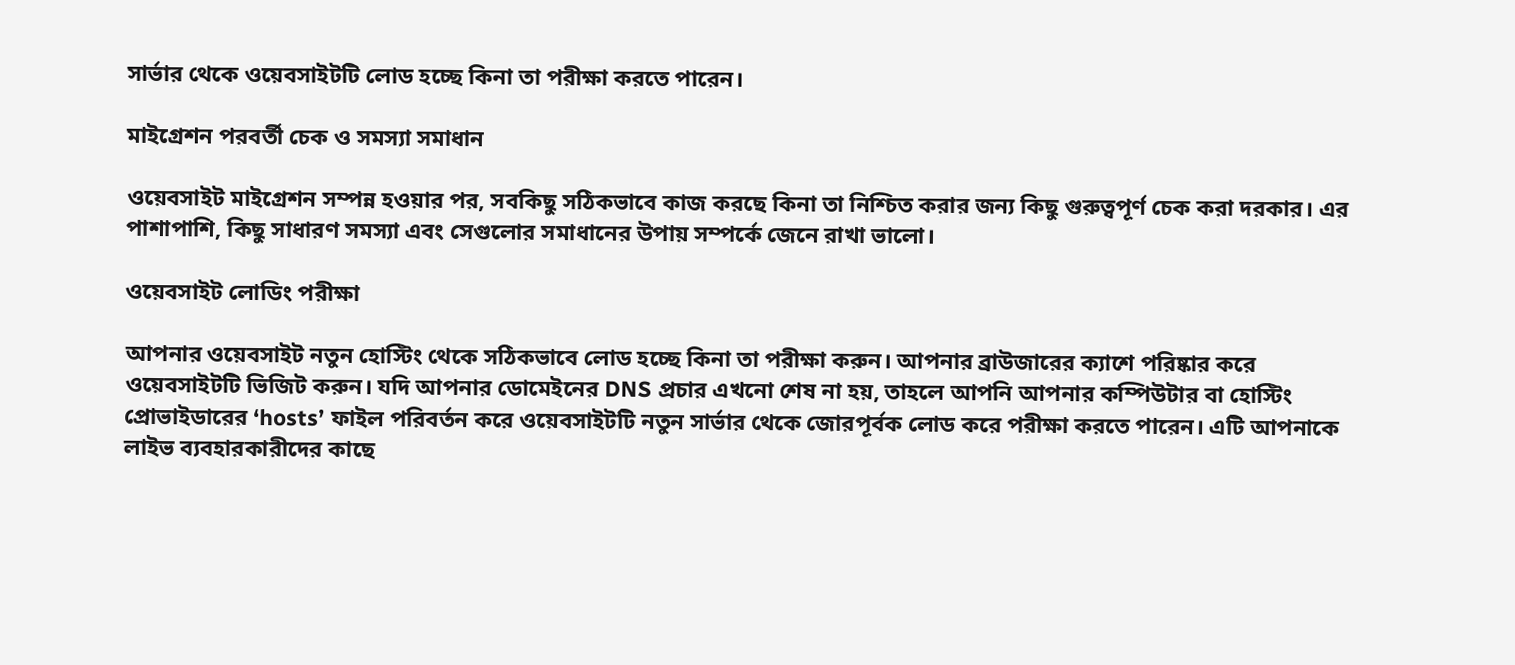সার্ভার থেকে ওয়েবসাইটটি লোড হচ্ছে কিনা তা পরীক্ষা করতে পারেন।

মাইগ্রেশন পরবর্তী চেক ও সমস্যা সমাধান

ওয়েবসাইট মাইগ্রেশন সম্পন্ন হওয়ার পর, সবকিছু সঠিকভাবে কাজ করছে কিনা তা নিশ্চিত করার জন্য কিছু গুরুত্বপূর্ণ চেক করা দরকার। এর পাশাপাশি, কিছু সাধারণ সমস্যা এবং সেগুলোর সমাধানের উপায় সম্পর্কে জেনে রাখা ভালো।

ওয়েবসাইট লোডিং পরীক্ষা

আপনার ওয়েবসাইট নতুন হোস্টিং থেকে সঠিকভাবে লোড হচ্ছে কিনা তা পরীক্ষা করুন। আপনার ব্রাউজারের ক্যাশে পরিষ্কার করে ওয়েবসাইটটি ভিজিট করুন। যদি আপনার ডোমেইনের DNS প্রচার এখনো শেষ না হয়, তাহলে আপনি আপনার কম্পিউটার বা হোস্টিং প্রোভাইডারের ‘hosts’ ফাইল পরিবর্তন করে ওয়েবসাইটটি নতুন সার্ভার থেকে জোরপূর্বক লোড করে পরীক্ষা করতে পারেন। এটি আপনাকে লাইভ ব্যবহারকারীদের কাছে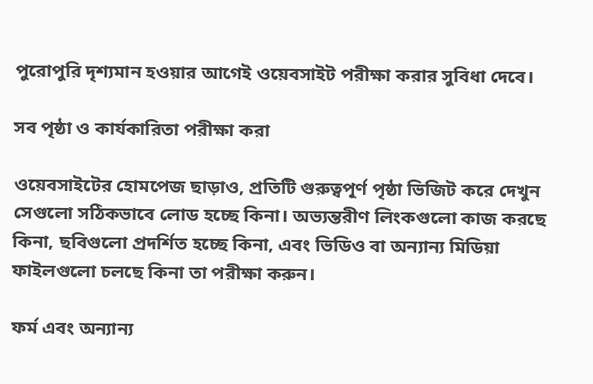পুরোপুরি দৃশ্যমান হওয়ার আগেই ওয়েবসাইট পরীক্ষা করার সুবিধা দেবে।

সব পৃষ্ঠা ও কার্যকারিতা পরীক্ষা করা

ওয়েবসাইটের হোমপেজ ছাড়াও, প্রতিটি গুরুত্বপূর্ণ পৃষ্ঠা ভিজিট করে দেখুন সেগুলো সঠিকভাবে লোড হচ্ছে কিনা। অভ্যন্তরীণ লিংকগুলো কাজ করছে কিনা, ছবিগুলো প্রদর্শিত হচ্ছে কিনা, এবং ভিডিও বা অন্যান্য মিডিয়া ফাইলগুলো চলছে কিনা তা পরীক্ষা করুন।

ফর্ম এবং অন্যান্য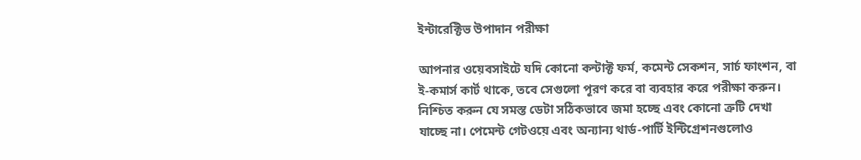ইন্টারেক্টিভ উপাদান পরীক্ষা

আপনার ওয়েবসাইটে যদি কোনো কন্টাক্ট ফর্ম, কমেন্ট সেকশন, সার্চ ফাংশন, বা ই-কমার্স কার্ট থাকে, তবে সেগুলো পূরণ করে বা ব্যবহার করে পরীক্ষা করুন। নিশ্চিত করুন যে সমস্ত ডেটা সঠিকভাবে জমা হচ্ছে এবং কোনো ত্রুটি দেখা যাচ্ছে না। পেমেন্ট গেটওয়ে এবং অন্যান্য থার্ড-পার্টি ইন্টিগ্রেশনগুলোও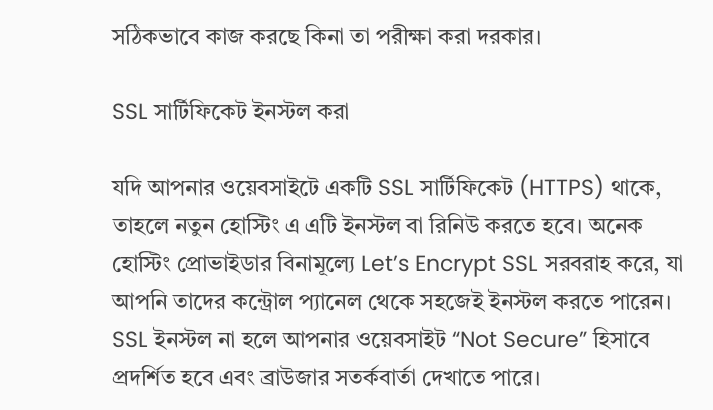সঠিকভাবে কাজ করছে কিনা তা পরীক্ষা করা দরকার।

SSL সার্টিফিকেট ইনস্টল করা

যদি আপনার ওয়েবসাইটে একটি SSL সার্টিফিকেট (HTTPS) থাকে, তাহলে নতুন হোস্টিং এ এটি ইনস্টল বা রিনিউ করতে হবে। অনেক হোস্টিং প্রোভাইডার বিনামূল্যে Let’s Encrypt SSL সরবরাহ করে, যা আপনি তাদের কন্ট্রোল প্যানেল থেকে সহজেই ইনস্টল করতে পারেন। SSL ইনস্টল না হলে আপনার ওয়েবসাইট “Not Secure” হিসাবে প্রদর্শিত হবে এবং ব্রাউজার সতর্কবার্তা দেখাতে পারে।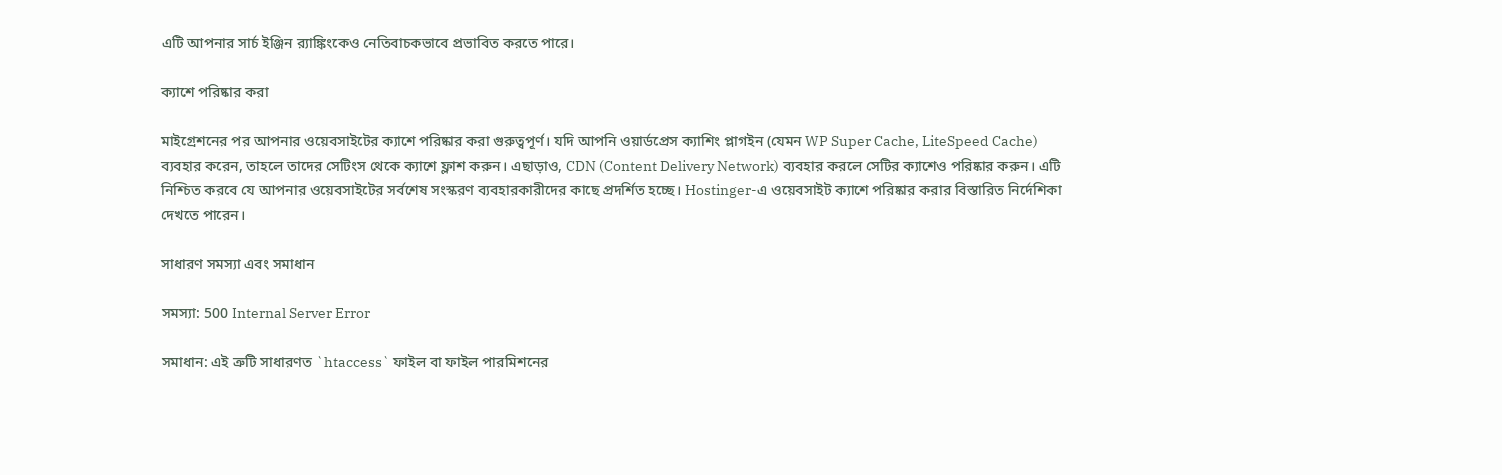এটি আপনার সার্চ ইঞ্জিন র‍্যাঙ্কিংকেও নেতিবাচকভাবে প্রভাবিত করতে পারে।

ক্যাশে পরিষ্কার করা

মাইগ্রেশনের পর আপনার ওয়েবসাইটের ক্যাশে পরিষ্কার করা গুরুত্বপূর্ণ। যদি আপনি ওয়ার্ডপ্রেস ক্যাশিং প্লাগইন (যেমন WP Super Cache, LiteSpeed Cache) ব্যবহার করেন, তাহলে তাদের সেটিংস থেকে ক্যাশে ফ্লাশ করুন। এছাড়াও, CDN (Content Delivery Network) ব্যবহার করলে সেটির ক্যাশেও পরিষ্কার করুন। এটি নিশ্চিত করবে যে আপনার ওয়েবসাইটের সর্বশেষ সংস্করণ ব্যবহারকারীদের কাছে প্রদর্শিত হচ্ছে। Hostinger-এ ওয়েবসাইট ক্যাশে পরিষ্কার করার বিস্তারিত নির্দেশিকা দেখতে পারেন।

সাধারণ সমস্যা এবং সমাধান

সমস্যা: 500 Internal Server Error

সমাধান: এই ত্রুটি সাধারণত `htaccess` ফাইল বা ফাইল পারমিশনের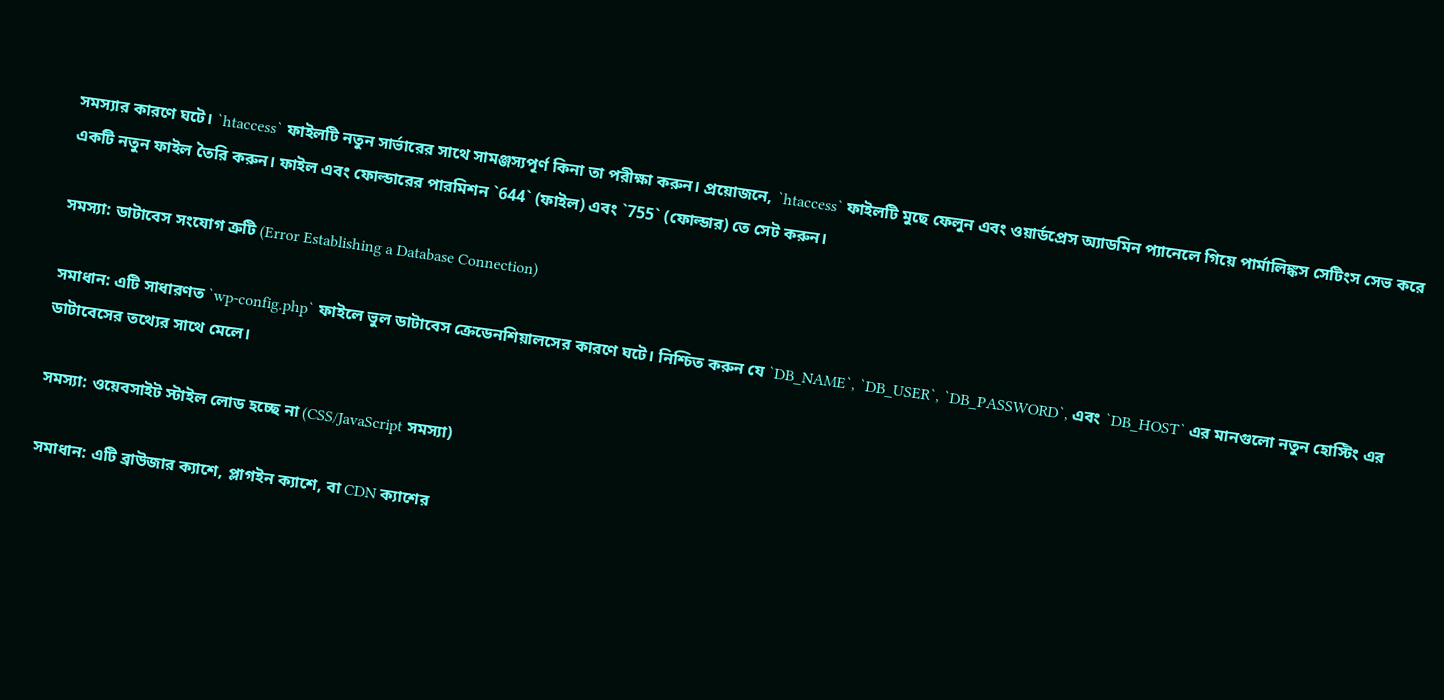সমস্যার কারণে ঘটে। `htaccess` ফাইলটি নতুন সার্ভারের সাথে সামঞ্জস্যপূর্ণ কিনা তা পরীক্ষা করুন। প্রয়োজনে, `htaccess` ফাইলটি মুছে ফেলুন এবং ওয়ার্ডপ্রেস অ্যাডমিন প্যানেলে গিয়ে পার্মালিঙ্কস সেটিংস সেভ করে একটি নতুন ফাইল তৈরি করুন। ফাইল এবং ফোল্ডারের পারমিশন `644` (ফাইল) এবং `755` (ফোল্ডার) তে সেট করুন।

সমস্যা: ডাটাবেস সংযোগ ত্রুটি (Error Establishing a Database Connection)

সমাধান: এটি সাধারণত `wp-config.php` ফাইলে ভুল ডাটাবেস ক্রেডেনশিয়ালসের কারণে ঘটে। নিশ্চিত করুন যে `DB_NAME`, `DB_USER`, `DB_PASSWORD`, এবং `DB_HOST` এর মানগুলো নতুন হোস্টিং এর ডাটাবেসের তথ্যের সাথে মেলে।

সমস্যা: ওয়েবসাইট স্টাইল লোড হচ্ছে না (CSS/JavaScript সমস্যা)

সমাধান: এটি ব্রাউজার ক্যাশে, প্লাগইন ক্যাশে, বা CDN ক্যাশের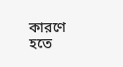কারণে হতে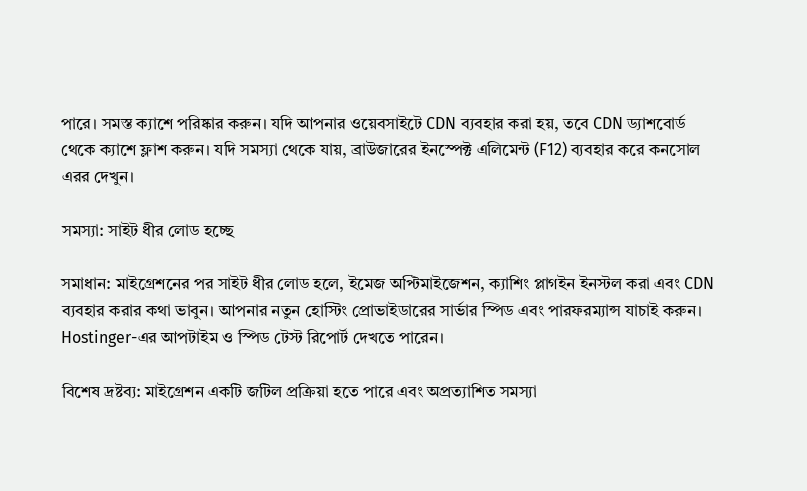পারে। সমস্ত ক্যাশে পরিষ্কার করুন। যদি আপনার ওয়েবসাইটে CDN ব্যবহার করা হয়, তবে CDN ড্যাশবোর্ড থেকে ক্যাশে ফ্লাশ করুন। যদি সমস্যা থেকে যায়, ব্রাউজারের ইনস্পেক্ট এলিমেন্ট (F12) ব্যবহার করে কনসোল এরর দেখুন।

সমস্যা: সাইট ধীর লোড হচ্ছে

সমাধান: মাইগ্রেশনের পর সাইট ধীর লোড হলে, ইমেজ অপ্টিমাইজেশন, ক্যাশিং প্লাগইন ইনস্টল করা এবং CDN ব্যবহার করার কথা ভাবুন। আপনার নতুন হোস্টিং প্রোভাইডারের সার্ভার স্পিড এবং পারফরম্যান্স যাচাই করুন। Hostinger-এর আপটাইম ও স্পিড টেস্ট রিপোর্ট দেখতে পারেন।

বিশেষ দ্রষ্টব্য: মাইগ্রেশন একটি জটিল প্রক্রিয়া হতে পারে এবং অপ্রত্যাশিত সমস্যা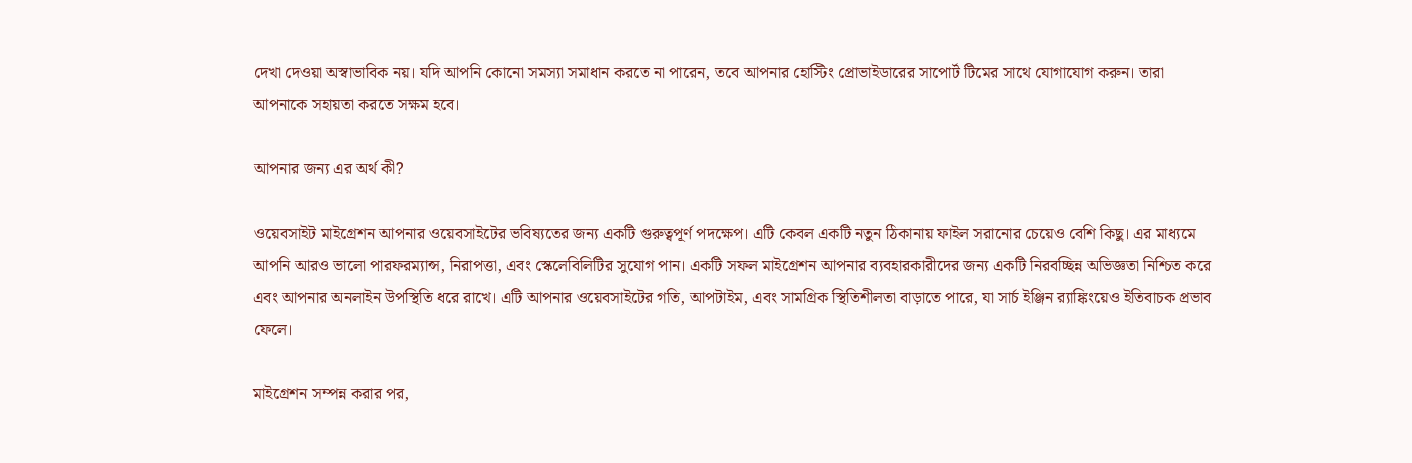দেখা দেওয়া অস্বাভাবিক নয়। যদি আপনি কোনো সমস্যা সমাধান করতে না পারেন, তবে আপনার হোস্টিং প্রোভাইডারের সাপোর্ট টিমের সাথে যোগাযোগ করুন। তারা আপনাকে সহায়তা করতে সক্ষম হবে।

আপনার জন্য এর অর্থ কী?

ওয়েবসাইট মাইগ্রেশন আপনার ওয়েবসাইটের ভবিষ্যতের জন্য একটি গুরুত্বপূর্ণ পদক্ষেপ। এটি কেবল একটি নতুন ঠিকানায় ফাইল সরানোর চেয়েও বেশি কিছু। এর মাধ্যমে আপনি আরও ভালো পারফরম্যান্স, নিরাপত্তা, এবং স্কেলেবিলিটির সুযোগ পান। একটি সফল মাইগ্রেশন আপনার ব্যবহারকারীদের জন্য একটি নিরবচ্ছিন্ন অভিজ্ঞতা নিশ্চিত করে এবং আপনার অনলাইন উপস্থিতি ধরে রাখে। এটি আপনার ওয়েবসাইটের গতি, আপটাইম, এবং সামগ্রিক স্থিতিশীলতা বাড়াতে পারে, যা সার্চ ইঞ্জিন র‍্যাঙ্কিংয়েও ইতিবাচক প্রভাব ফেলে।

মাইগ্রেশন সম্পন্ন করার পর,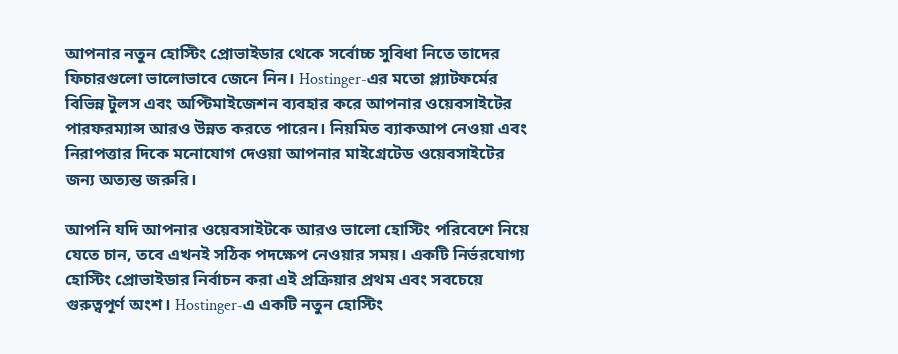আপনার নতুন হোস্টিং প্রোভাইডার থেকে সর্বোচ্চ সুবিধা নিতে তাদের ফিচারগুলো ভালোভাবে জেনে নিন। Hostinger-এর মতো প্ল্যাটফর্মের বিভিন্ন টুলস এবং অপ্টিমাইজেশন ব্যবহার করে আপনার ওয়েবসাইটের পারফরম্যান্স আরও উন্নত করতে পারেন। নিয়মিত ব্যাকআপ নেওয়া এবং নিরাপত্তার দিকে মনোযোগ দেওয়া আপনার মাইগ্রেটেড ওয়েবসাইটের জন্য অত্যন্ত জরুরি।

আপনি যদি আপনার ওয়েবসাইটকে আরও ভালো হোস্টিং পরিবেশে নিয়ে যেতে চান, তবে এখনই সঠিক পদক্ষেপ নেওয়ার সময়। একটি নির্ভরযোগ্য হোস্টিং প্রোভাইডার নির্বাচন করা এই প্রক্রিয়ার প্রথম এবং সবচেয়ে গুরুত্বপূর্ণ অংশ। Hostinger-এ একটি নতুন হোস্টিং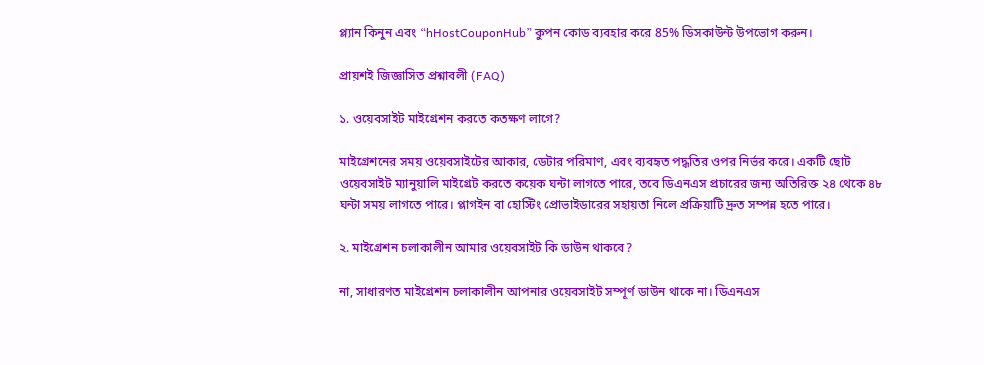প্ল্যান কিনুন এবং “hHostCouponHub” কুপন কোড ব্যবহার করে 85% ডিসকাউন্ট উপভোগ করুন।

প্রায়শই জিজ্ঞাসিত প্রশ্নাবলী (FAQ)

১. ওয়েবসাইট মাইগ্রেশন করতে কতক্ষণ লাগে?

মাইগ্রেশনের সময় ওয়েবসাইটের আকার, ডেটার পরিমাণ, এবং ব্যবহৃত পদ্ধতির ওপর নির্ভর করে। একটি ছোট ওয়েবসাইট ম্যানুয়ালি মাইগ্রেট করতে কয়েক ঘন্টা লাগতে পারে, তবে ডিএনএস প্রচারের জন্য অতিরিক্ত ২৪ থেকে ৪৮ ঘন্টা সময় লাগতে পারে। প্লাগইন বা হোস্টিং প্রোভাইডারের সহায়তা নিলে প্রক্রিয়াটি দ্রুত সম্পন্ন হতে পারে।

২. মাইগ্রেশন চলাকালীন আমার ওয়েবসাইট কি ডাউন থাকবে?

না, সাধারণত মাইগ্রেশন চলাকালীন আপনার ওয়েবসাইট সম্পূর্ণ ডাউন থাকে না। ডিএনএস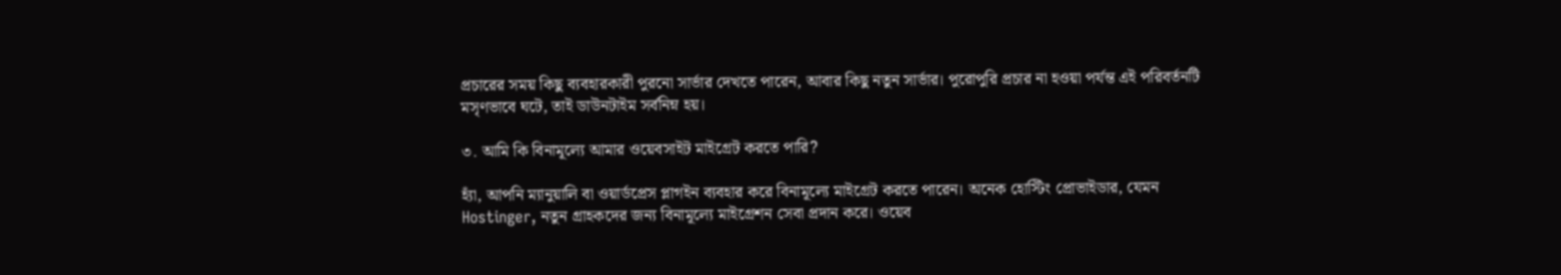প্রচারের সময় কিছু ব্যবহারকারী পুরনো সার্ভার দেখতে পারেন, আবার কিছু নতুন সার্ভার। পুরোপুরি প্রচার না হওয়া পর্যন্ত এই পরিবর্তনটি মসৃণভাবে ঘটে, তাই ডাউনটাইম সর্বনিম্ন হয়।

৩. আমি কি বিনামূল্যে আমার ওয়েবসাইট মাইগ্রেট করতে পারি?

হ্যাঁ, আপনি ম্যানুয়ালি বা ওয়ার্ডপ্রেস প্লাগইন ব্যবহার করে বিনামূল্যে মাইগ্রেট করতে পারেন। অনেক হোস্টিং প্রোভাইডার, যেমন Hostinger, নতুন গ্রাহকদের জন্য বিনামূল্যে মাইগ্রেশন সেবা প্রদান করে। ওয়েব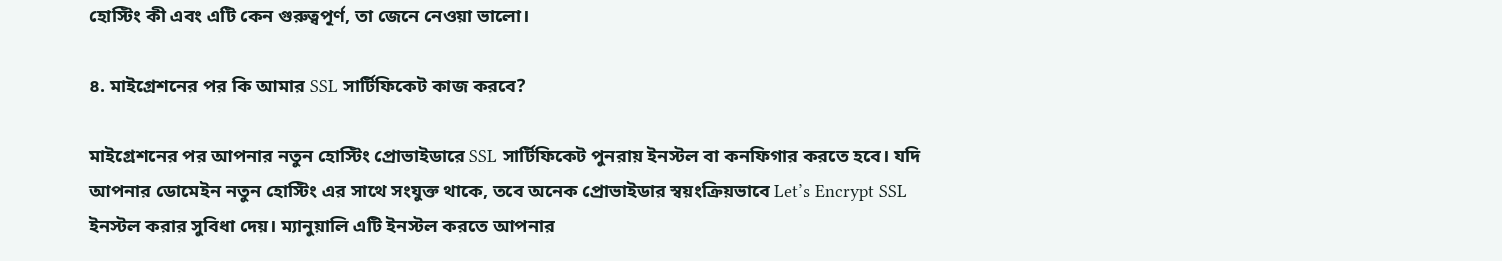হোস্টিং কী এবং এটি কেন গুরুত্বপূর্ণ, তা জেনে নেওয়া ভালো।

৪. মাইগ্রেশনের পর কি আমার SSL সার্টিফিকেট কাজ করবে?

মাইগ্রেশনের পর আপনার নতুন হোস্টিং প্রোভাইডারে SSL সার্টিফিকেট পুনরায় ইনস্টল বা কনফিগার করতে হবে। যদি আপনার ডোমেইন নতুন হোস্টিং এর সাথে সংযুক্ত থাকে, তবে অনেক প্রোভাইডার স্বয়ংক্রিয়ভাবে Let’s Encrypt SSL ইনস্টল করার সুবিধা দেয়। ম্যানুয়ালি এটি ইনস্টল করতে আপনার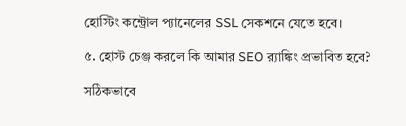হোস্টিং কন্ট্রোল প্যানেলের SSL সেকশনে যেতে হবে।

৫. হোস্ট চেঞ্জ করলে কি আমার SEO র‍্যাঙ্কিং প্রভাবিত হবে?

সঠিকভাবে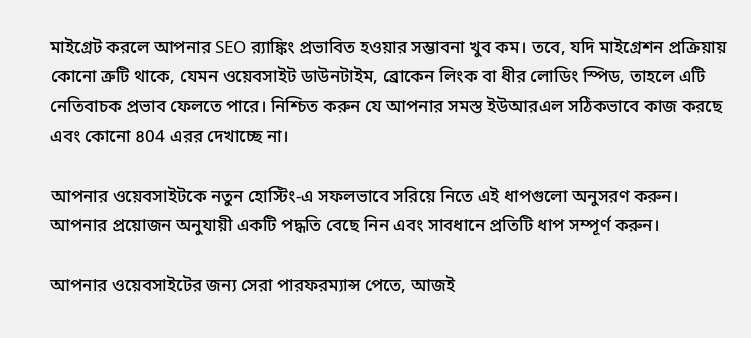মাইগ্রেট করলে আপনার SEO র‍্যাঙ্কিং প্রভাবিত হওয়ার সম্ভাবনা খুব কম। তবে, যদি মাইগ্রেশন প্রক্রিয়ায় কোনো ত্রুটি থাকে, যেমন ওয়েবসাইট ডাউনটাইম, ব্রোকেন লিংক বা ধীর লোডিং স্পিড, তাহলে এটি নেতিবাচক প্রভাব ফেলতে পারে। নিশ্চিত করুন যে আপনার সমস্ত ইউআরএল সঠিকভাবে কাজ করছে এবং কোনো ৪04 এরর দেখাচ্ছে না।

আপনার ওয়েবসাইটকে নতুন হোস্টিং-এ সফলভাবে সরিয়ে নিতে এই ধাপগুলো অনুসরণ করুন। আপনার প্রয়োজন অনুযায়ী একটি পদ্ধতি বেছে নিন এবং সাবধানে প্রতিটি ধাপ সম্পূর্ণ করুন।

আপনার ওয়েবসাইটের জন্য সেরা পারফরম্যান্স পেতে, আজই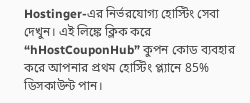Hostinger-এর নির্ভরযোগ্য হোস্টিং সেবা দেখুন। এই লিঙ্কে ক্লিক করে “hHostCouponHub” কুপন কোড ব্যবহার করে আপনার প্রথম হোস্টিং প্ল্যানে 85% ডিসকাউন্ট পান।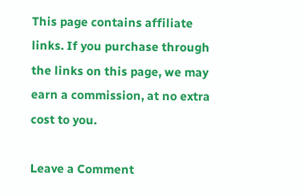This page contains affiliate links. If you purchase through the links on this page, we may earn a commission, at no extra cost to you.

Leave a Comment